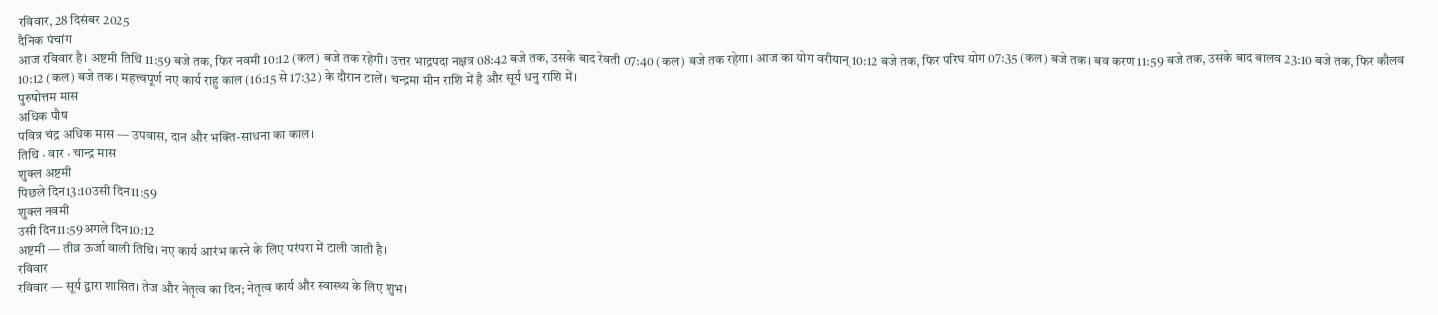रविवार, 28 दिसंबर 2025
दैनिक पंचांग
आज रविवार है। अष्टमी तिथि 11:59 बजे तक, फिर नवमी 10:12 (कल) बजे तक रहेगी। उत्तर भाद्रपदा नक्षत्र 08:42 बजे तक, उसके बाद रेवती 07:40 (कल) बजे तक रहेगा। आज का योग वरीयान् 10:12 बजे तक, फिर परिघ योग 07:35 (कल) बजे तक। बव करण 11:59 बजे तक, उसके बाद बालव 23:10 बजे तक, फिर कौलव 10:12 (कल) बजे तक। महत्त्वपूर्ण नए कार्य राहु काल (16:15 से 17:32) के दौरान टालें। चन्द्रमा मीन राशि में है और सूर्य धनु राशि में।
पुरुषोत्तम मास
अधिक पौष
पवित्र चंद्र अधिक मास — उपवास, दान और भक्ति-साधना का काल।
तिथि · वार · चान्द्र मास
शुक्ल अष्टमी
पिछले दिन13:10उसी दिन11:59
शुक्ल नवमी
उसी दिन11:59अगले दिन10:12
अष्टमी — तीव्र ऊर्जा वाली तिथि। नए कार्य आरंभ करने के लिए परंपरा में टाली जाती है।
रविवार
रविवार — सूर्य द्वारा शासित। तेज और नेतृत्व का दिन; नेतृत्व कार्य और स्वास्थ्य के लिए शुभ।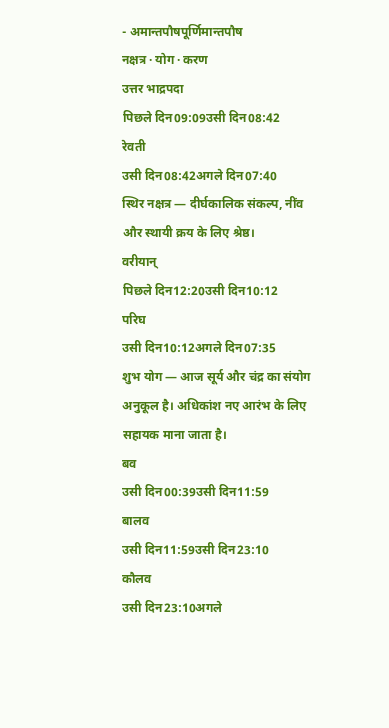- अमान्तपौषपूर्णिमान्तपौष
नक्षत्र · योग · करण
उत्तर भाद्रपदा
पिछले दिन09:09उसी दिन08:42
रेवती
उसी दिन08:42अगले दिन07:40
स्थिर नक्षत्र — दीर्घकालिक संकल्प, नींव और स्थायी क्रय के लिए श्रेष्ठ।
वरीयान्
पिछले दिन12:20उसी दिन10:12
परिघ
उसी दिन10:12अगले दिन07:35
शुभ योग — आज सूर्य और चंद्र का संयोग अनुकूल है। अधिकांश नए आरंभ के लिए सहायक माना जाता है।
बव
उसी दिन00:39उसी दिन11:59
बालव
उसी दिन11:59उसी दिन23:10
कौलव
उसी दिन23:10अगले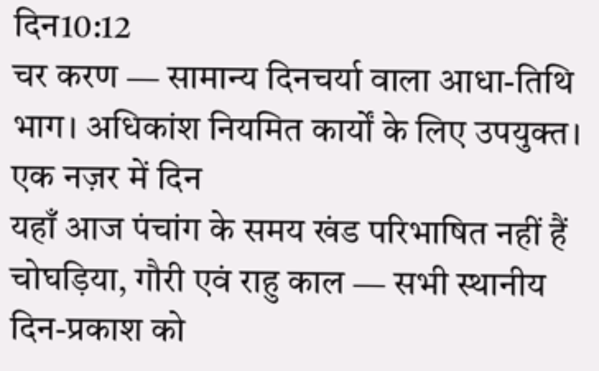दिन10:12
चर करण — सामान्य दिनचर्या वाला आधा-तिथि भाग। अधिकांश नियमित कार्यों के लिए उपयुक्त।
एक नज़र में दिन
यहाँ आज पंचांग के समय खंड परिभाषित नहीं हैं
चोघड़िया, गौरी एवं राहु काल — सभी स्थानीय दिन-प्रकाश को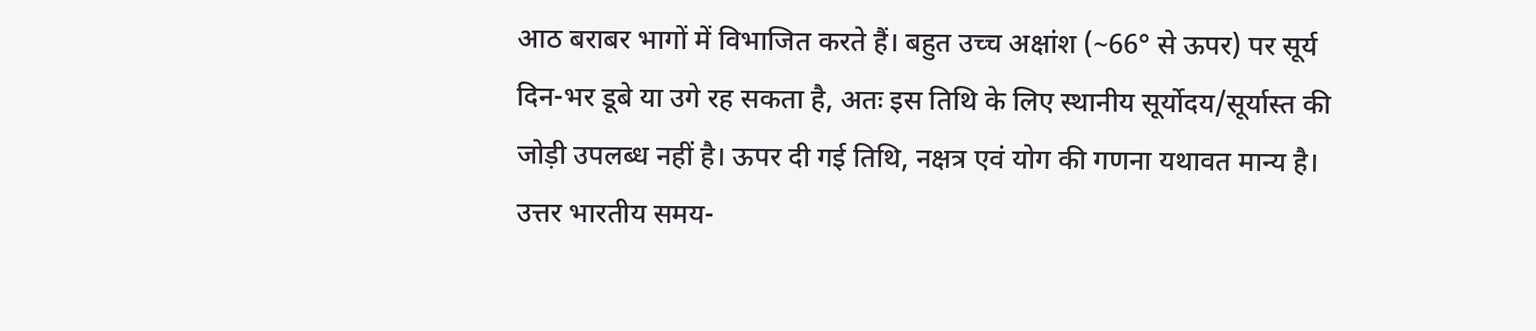आठ बराबर भागों में विभाजित करते हैं। बहुत उच्च अक्षांश (~66° से ऊपर) पर सूर्य दिन-भर डूबे या उगे रह सकता है, अतः इस तिथि के लिए स्थानीय सूर्योदय/सूर्यास्त की जोड़ी उपलब्ध नहीं है। ऊपर दी गई तिथि, नक्षत्र एवं योग की गणना यथावत मान्य है।
उत्तर भारतीय समय-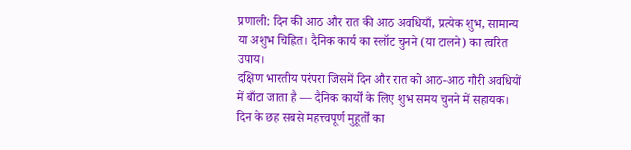प्रणाली: दिन की आठ और रात की आठ अवधियाँ, प्रत्येक शुभ, सामान्य या अशुभ चिह्नित। दैनिक कार्य का स्लॉट चुनने (या टालने) का त्वरित उपाय।
दक्षिण भारतीय परंपरा जिसमें दिन और रात को आठ-आठ गौरी अवधियों में बाँटा जाता है — दैनिक कार्यों के लिए शुभ समय चुनने में सहायक।
दिन के छह सबसे महत्त्वपूर्ण मुहूर्तों का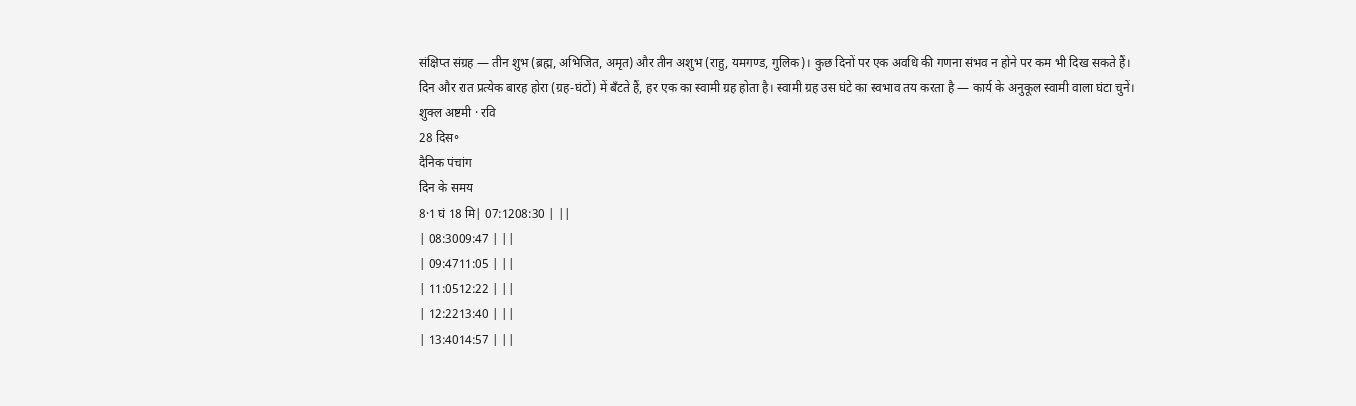संक्षिप्त संग्रह — तीन शुभ (ब्रह्म, अभिजित, अमृत) और तीन अशुभ (राहु, यमगण्ड, गुलिक)। कुछ दिनों पर एक अवधि की गणना संभव न होने पर कम भी दिख सकते हैं।
दिन और रात प्रत्येक बारह होरा (ग्रह-घंटों) में बँटते हैं, हर एक का स्वामी ग्रह होता है। स्वामी ग्रह उस घंटे का स्वभाव तय करता है — कार्य के अनुकूल स्वामी वाला घंटा चुनें।
शुक्ल अष्टमी · रवि
28 दिस॰
दैनिक पंचांग
दिन के समय
8·1 घं 18 मि| 07:1208:30 | ||
| 08:3009:47 | ||
| 09:4711:05 | ||
| 11:0512:22 | ||
| 12:2213:40 | ||
| 13:4014:57 | ||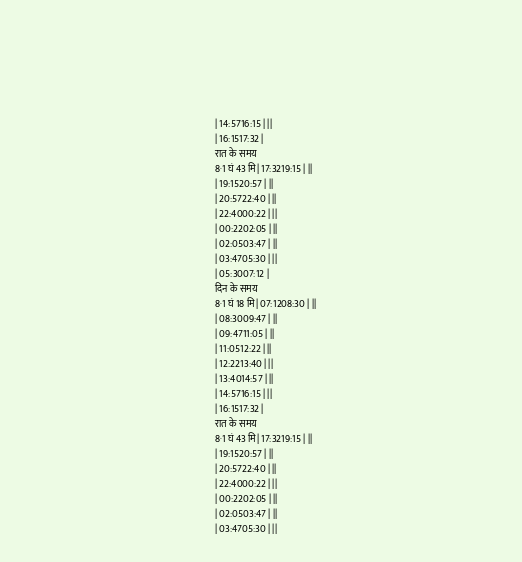| 14:5716:15 | ||
| 16:1517:32 |
रात के समय
8·1 घं 43 मि| 17:3219:15 | ||
| 19:1520:57 | ||
| 20:5722:40 | ||
| 22:4000:22 | ||
| 00:2202:05 | ||
| 02:0503:47 | ||
| 03:4705:30 | ||
| 05:3007:12 |
दिन के समय
8·1 घं 18 मि| 07:1208:30 | ||
| 08:3009:47 | ||
| 09:4711:05 | ||
| 11:0512:22 | ||
| 12:2213:40 | ||
| 13:4014:57 | ||
| 14:5716:15 | ||
| 16:1517:32 |
रात के समय
8·1 घं 43 मि| 17:3219:15 | ||
| 19:1520:57 | ||
| 20:5722:40 | ||
| 22:4000:22 | ||
| 00:2202:05 | ||
| 02:0503:47 | ||
| 03:4705:30 | ||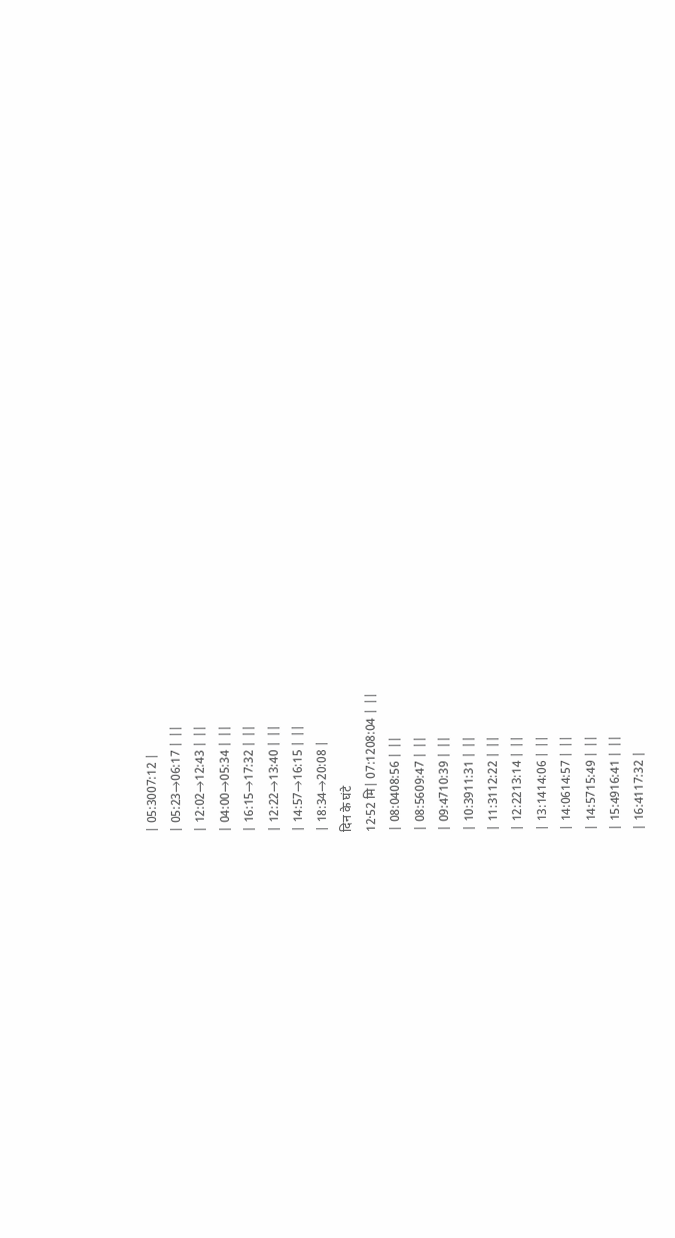| 05:3007:12 |
| 05:23→06:17 | ||
| 12:02→12:43 | ||
| 04:00→05:34 | ||
| 16:15→17:32 | ||
| 12:22→13:40 | ||
| 14:57→16:15 | ||
| 18:34→20:08 |
दिन के घंटे
12·52 मि| 07:1208:04 | ||
| 08:0408:56 | ||
| 08:5609:47 | ||
| 09:4710:39 | ||
| 10:3911:31 | ||
| 11:3112:22 | ||
| 12:2213:14 | ||
| 13:1414:06 | ||
| 14:0614:57 | ||
| 14:5715:49 | ||
| 15:4916:41 | ||
| 16:4117:32 |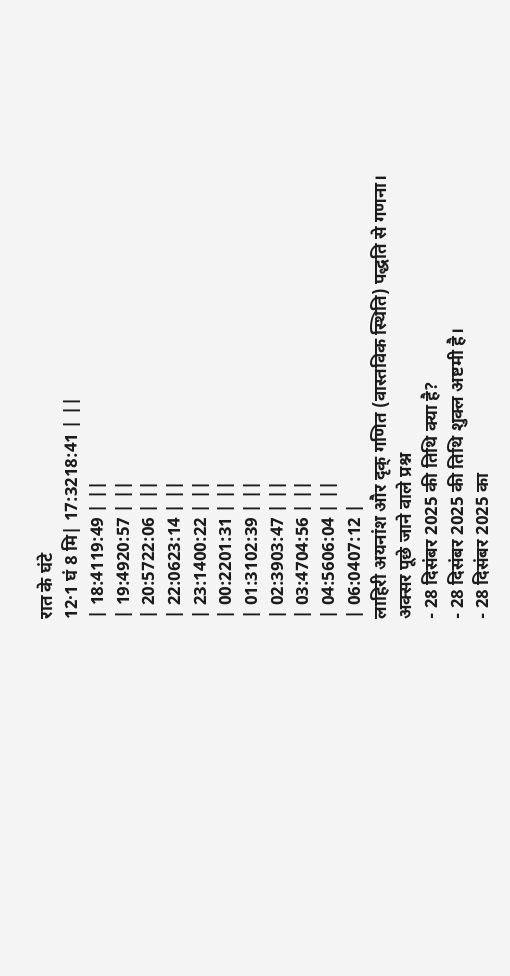रात के घंटे
12·1 घं 8 मि| 17:3218:41 | ||
| 18:4119:49 | ||
| 19:4920:57 | ||
| 20:5722:06 | ||
| 22:0623:14 | ||
| 23:1400:22 | ||
| 00:2201:31 | ||
| 01:3102:39 | ||
| 02:3903:47 | ||
| 03:4704:56 | ||
| 04:5606:04 | ||
| 06:0407:12 |
लाहिरी अयनांश और दृक् गणित (वास्तविक स्थिति) पद्धति से गणना।
अक्सर पूछे जाने वाले प्रश्न
- 28 दिसंबर 2025 की तिथि क्या है?
- 28 दिसंबर 2025 की तिथि शुक्ल अष्टमी है।
- 28 दिसंबर 2025 का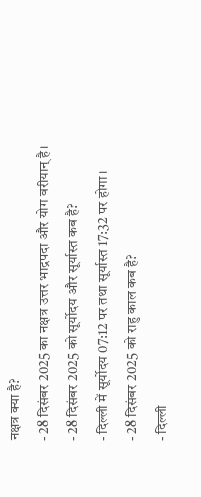नक्षत्र क्या है?
- 28 दिसंबर 2025 का नक्षत्र उत्तर भाद्रपदा और योग वरीयान् है।
- 28 दिसंबर 2025 को सूर्योदय और सूर्यास्त कब है?
- दिल्ली में सूर्योदय 07:12 पर तथा सूर्यास्त 17:32 पर होगा।
- 28 दिसंबर 2025 को राहु काल कब है?
- दिल्ली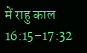में राहु काल 16:15–17:32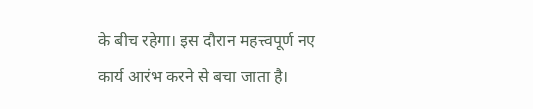के बीच रहेगा। इस दौरान महत्त्वपूर्ण नए कार्य आरंभ करने से बचा जाता है।